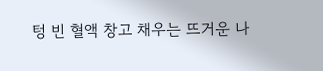텅 빈 혈액 창고 채우는 뜨거운 나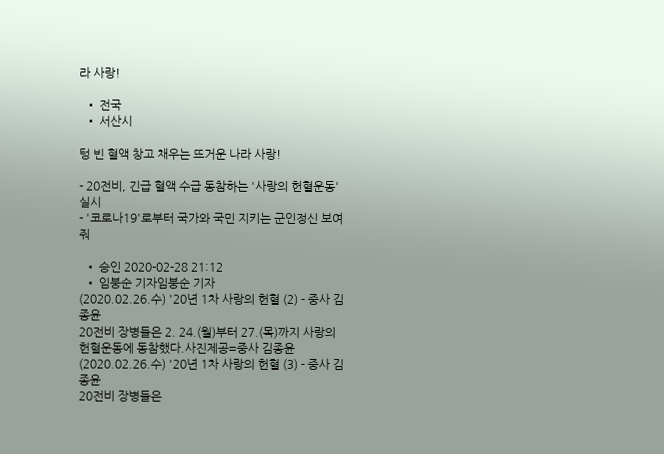라 사랑!

  • 전국
  • 서산시

텅 빈 혈액 창고 채우는 뜨거운 나라 사랑!

- 20전비, 긴급 혈액 수급 동참하는 '사랑의 헌혈운동' 실시
- '코로나19'로부터 국가와 국민 지키는 군인정신 보여줘

  • 승인 2020-02-28 21:12
  • 임붕순 기자임붕순 기자
(2020.02.26.수) '20년 1차 사랑의 헌혈 (2) - 중사 김종윤
20전비 장병들은 2. 24.(월)부터 27.(목)까지 사랑의 헌혈운동에 동참했다.사진제공=중사 김종윤
(2020.02.26.수) '20년 1차 사랑의 헌혈 (3) - 중사 김종윤
20전비 장병들은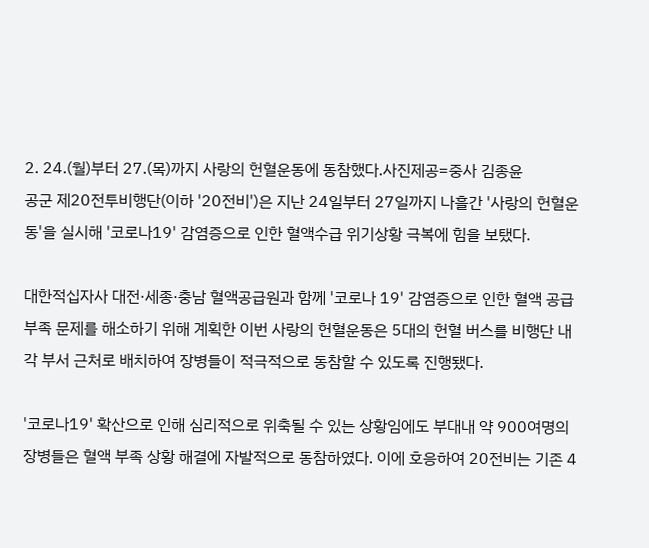2. 24.(월)부터 27.(목)까지 사랑의 헌혈운동에 동참했다.사진제공=중사 김종윤
공군 제20전투비행단(이하 '20전비')은 지난 24일부터 27일까지 나흘간 '사랑의 헌혈운동'을 실시해 '코로나19' 감염증으로 인한 혈액수급 위기상황 극복에 힘을 보탰다.

대한적십자사 대전·세종·충남 혈액공급원과 함께 '코로나 19' 감염증으로 인한 혈액 공급 부족 문제를 해소하기 위해 계획한 이번 사랑의 헌혈운동은 5대의 헌혈 버스를 비행단 내 각 부서 근처로 배치하여 장병들이 적극적으로 동참할 수 있도록 진행됐다.

'코로나19' 확산으로 인해 심리적으로 위축될 수 있는 상황임에도 부대내 약 900여명의 장병들은 혈액 부족 상황 해결에 자발적으로 동참하였다. 이에 호응하여 20전비는 기존 4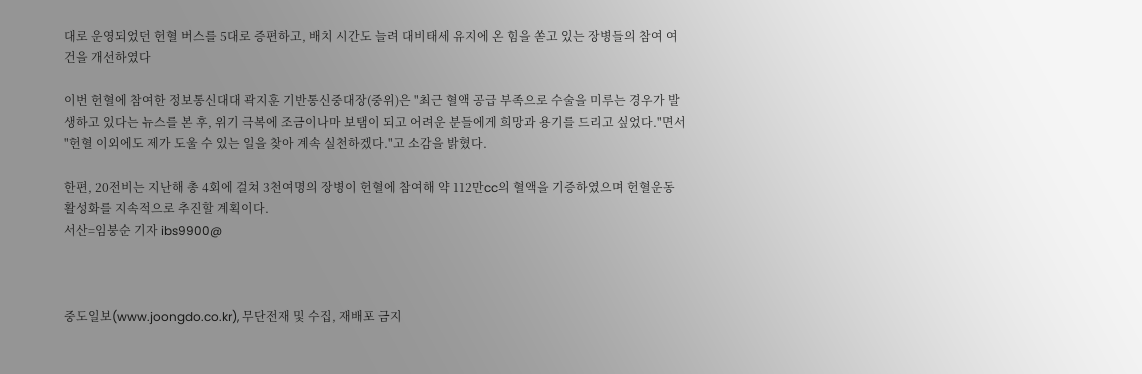대로 운영되었던 헌혈 버스를 5대로 증편하고, 배치 시간도 늘려 대비태세 유지에 온 힘을 쏟고 있는 장병들의 참여 여건을 개선하였다

이번 헌혈에 참여한 정보통신대대 곽지훈 기반통신중대장(중위)은 "최근 혈액 공급 부족으로 수술을 미루는 경우가 발생하고 있다는 뉴스를 본 후, 위기 극복에 조금이나마 보탬이 되고 어려운 분들에게 희망과 용기를 드리고 싶었다."면서 "헌혈 이외에도 제가 도울 수 있는 일을 찾아 계속 실천하겠다."고 소감을 밝혔다.

한편, 20전비는 지난해 총 4회에 걸쳐 3천여명의 장병이 헌혈에 참여해 약 112만cc의 혈액을 기증하였으며 헌혈운동 활성화를 지속적으로 추진할 계획이다.
서산=임붕순 기자 ibs9900@



중도일보(www.joongdo.co.kr), 무단전재 및 수집, 재배포 금지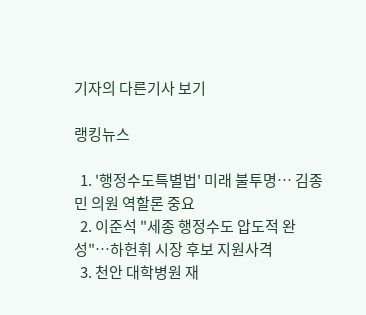기자의 다른기사 보기

랭킹뉴스

  1. '행정수도특별법' 미래 불투명… 김종민 의원 역할론 중요
  2. 이준석 "세종 행정수도 압도적 완성"…하헌휘 시장 후보 지원사격
  3. 천안 대학병원 재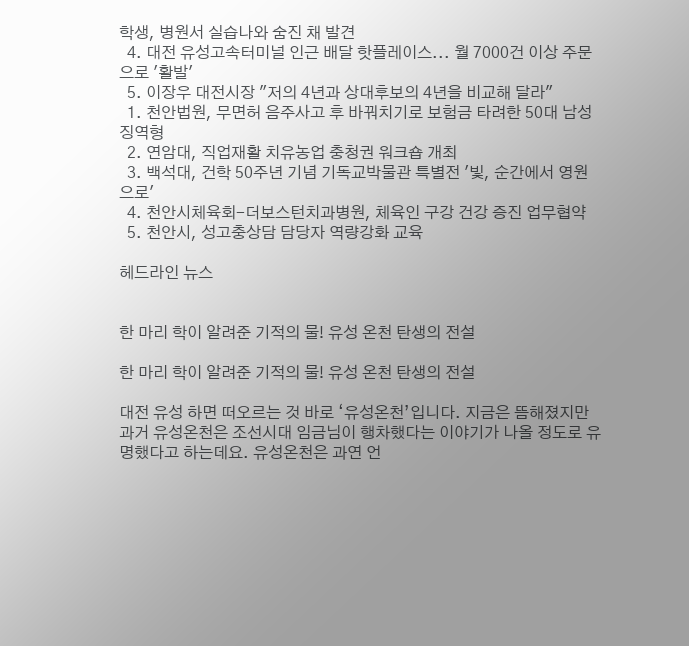학생, 병원서 실습나와 숨진 채 발견
  4. 대전 유성고속터미널 인근 배달 핫플레이스... 월 7000건 이상 주문으로 '활발'
  5. 이장우 대전시장 "저의 4년과 상대후보의 4년을 비교해 달라"
  1. 천안법원, 무면허 음주사고 후 바꿔치기로 보험금 타려한 50대 남성 징역형
  2. 연암대, 직업재활 치유농업 충청권 워크숍 개최
  3. 백석대, 건학 50주년 기념 기독교박물관 특별전 '빛, 순간에서 영원으로'
  4. 천안시체육회-더보스턴치과병원, 체육인 구강 건강 증진 업무협약
  5. 천안시, 성고충상담 담당자 역량강화 교육

헤드라인 뉴스


한 마리 학이 알려준 기적의 물! 유성 온천 탄생의 전설

한 마리 학이 알려준 기적의 물! 유성 온천 탄생의 전설

대전 유성 하면 떠오르는 것 바로 ‘유성온천’입니다. 지금은 뜸해졌지만 과거 유성온천은 조선시대 임금님이 행차했다는 이야기가 나올 정도로 유명했다고 하는데요. 유성온천은 과연 언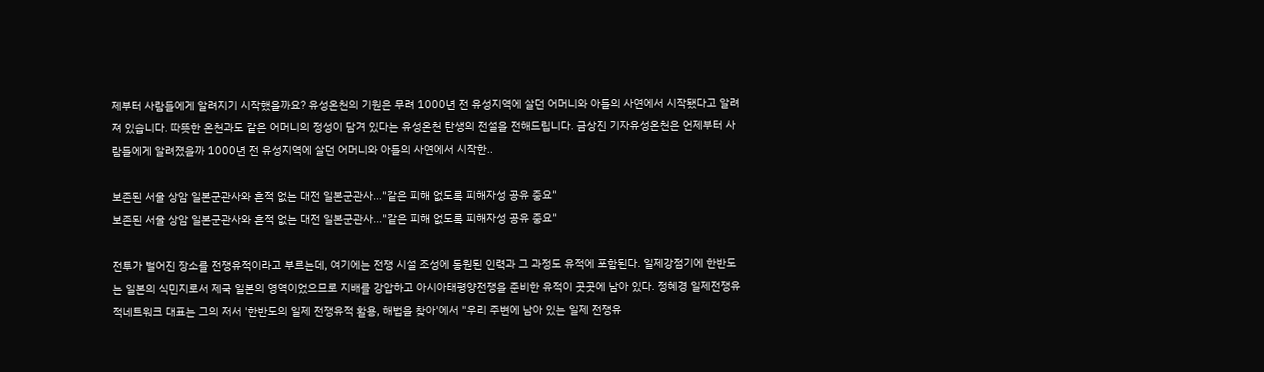제부터 사람들에게 알려지기 시작했을까요? 유성온천의 기원은 무려 1000년 전 유성지역에 살던 어머니와 아들의 사연에서 시작됐다고 알려져 있습니다. 따뜻한 온천과도 같은 어머니의 정성이 담겨 있다는 유성온천 탄생의 전설을 전해드립니다. 금상진 기자유성온천은 언제부터 사람들에게 알려졌을까 1000년 전 유성지역에 살던 어머니와 아들의 사연에서 시작한..

보존된 서울 상암 일본군관사와 흔적 없는 대전 일본군관사…"같은 피해 없도록 피해자성 공유 중요"
보존된 서울 상암 일본군관사와 흔적 없는 대전 일본군관사…"같은 피해 없도록 피해자성 공유 중요"

전투가 벌어진 장소를 전쟁유적이라고 부르는데, 여기에는 전쟁 시설 조성에 동원된 인력과 그 과정도 유적에 포함된다. 일제강점기에 한반도는 일본의 식민지로서 제국 일본의 영역이었으므로 지배를 강압하고 아시아태평양전쟁을 준비한 유적이 곳곳에 남아 있다. 정혜경 일제전쟁유적네트워크 대표는 그의 저서 '한반도의 일제 전쟁유적 활용, 해법을 찾아'에서 "우리 주변에 남아 있는 일제 전쟁유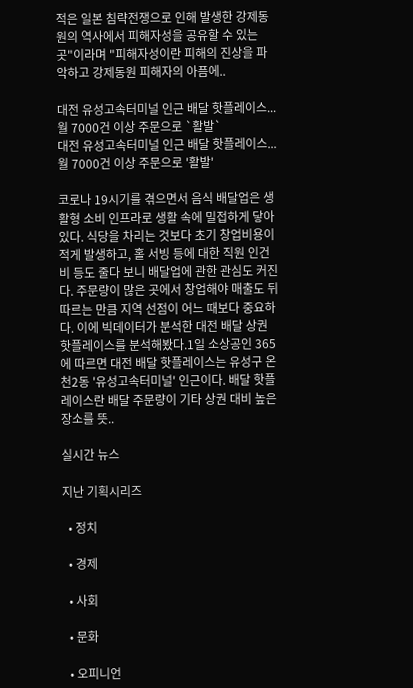적은 일본 침략전쟁으로 인해 발생한 강제동원의 역사에서 피해자성을 공유할 수 있는 곳"이라며 "피해자성이란 피해의 진상을 파악하고 강제동원 피해자의 아픔에..

대전 유성고속터미널 인근 배달 핫플레이스... 월 7000건 이상 주문으로 `활발`
대전 유성고속터미널 인근 배달 핫플레이스... 월 7000건 이상 주문으로 '활발'

코로나 19시기를 겪으면서 음식 배달업은 생활형 소비 인프라로 생활 속에 밀접하게 닿아있다. 식당을 차리는 것보다 초기 창업비용이 적게 발생하고, 홀 서빙 등에 대한 직원 인건비 등도 줄다 보니 배달업에 관한 관심도 커진다. 주문량이 많은 곳에서 창업해야 매출도 뒤따르는 만큼 지역 선점이 어느 때보다 중요하다. 이에 빅데이터가 분석한 대전 배달 상권 핫플레이스를 분석해봤다.1일 소상공인 365에 따르면 대전 배달 핫플레이스는 유성구 온천2동 '유성고속터미널' 인근이다. 배달 핫플레이스란 배달 주문량이 기타 상권 대비 높은 장소를 뜻..

실시간 뉴스

지난 기획시리즈

  • 정치

  • 경제

  • 사회

  • 문화

  • 오피니언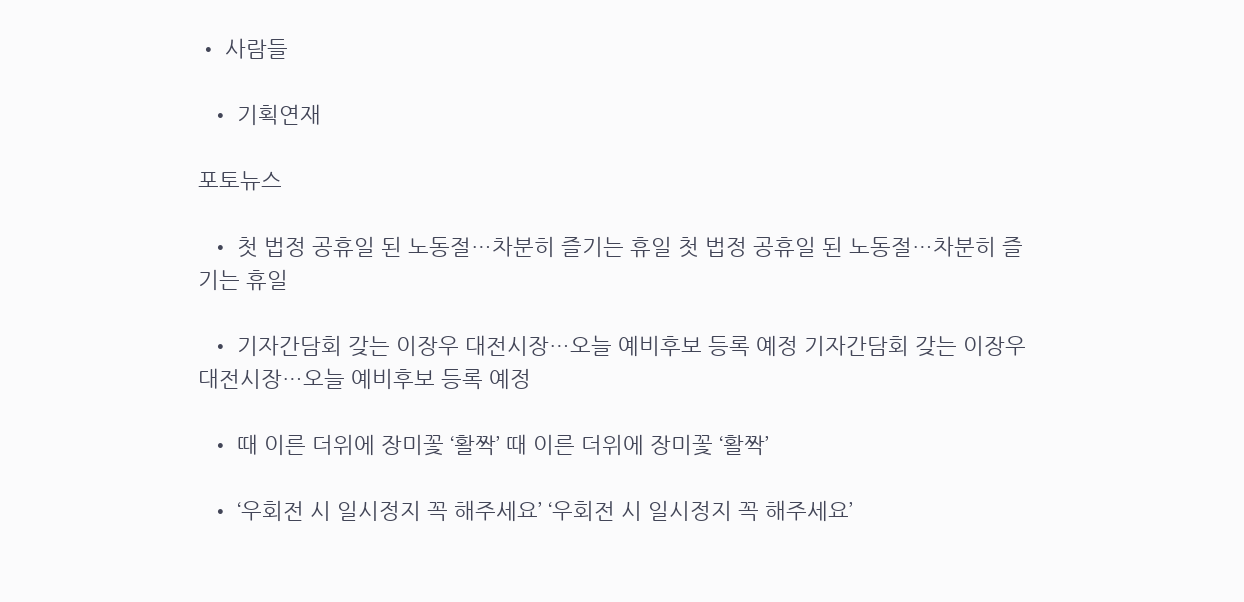• 사람들

  • 기획연재

포토뉴스

  • 첫 법정 공휴일 된 노동절…차분히 즐기는 휴일 첫 법정 공휴일 된 노동절…차분히 즐기는 휴일

  • 기자간담회 갖는 이장우 대전시장…오늘 예비후보 등록 예정 기자간담회 갖는 이장우 대전시장…오늘 예비후보 등록 예정

  • 때 이른 더위에 장미꽃 ‘활짝’ 때 이른 더위에 장미꽃 ‘활짝’

  • ‘우회전 시 일시정지 꼭 해주세요’ ‘우회전 시 일시정지 꼭 해주세요’